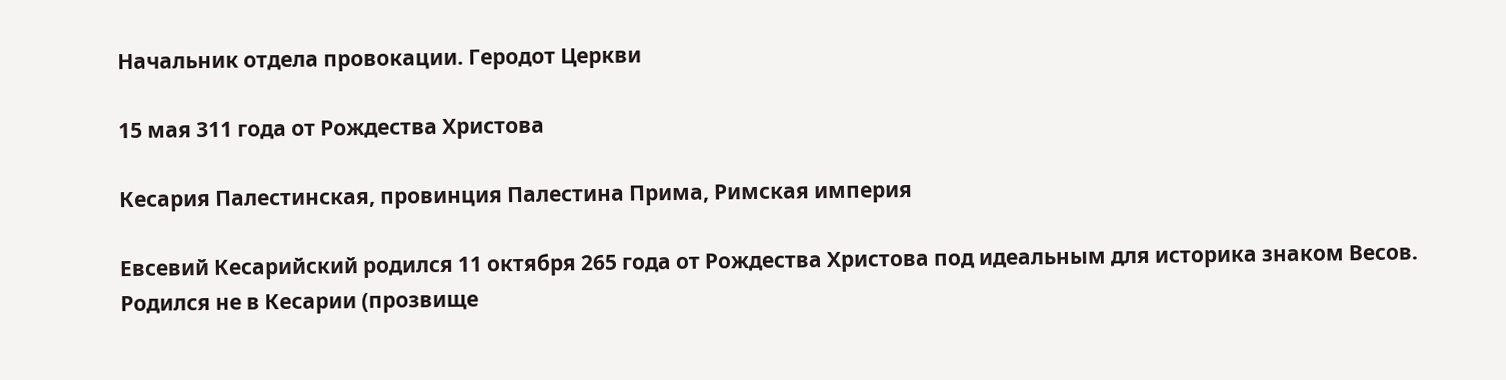Начальник отдела провокации. Геродот Церкви

15 мая 311 года от Рождества Христова

Кесария Палестинская, провинция Палестина Прима, Римская империя

Евсевий Кесарийский родился 11 октября 265 года от Рождества Христова под идеальным для историка знаком Весов. Родился не в Кесарии (прозвище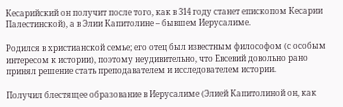Кесарийский он получит после того, как в 314 году станет епископом Кесарии Палестинской), а в Элии Капитолине – бывшем Иерусалиме.

Родился в христианской семье; его отец был известным философом (с особым интересом к истории), поэтому неудивительно, что Евсевий довольно рано принял решение стать преподавателем и исследователем истории.

Получил блестящее образование в Иерусалиме (Элией Капитолиной он, как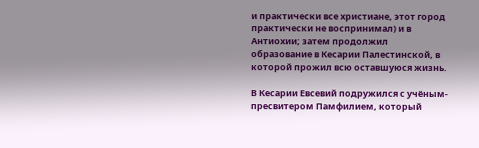и практически все христиане, этот город практически не воспринимал) и в Антиохии; затем продолжил образование в Кесарии Палестинской, в которой прожил всю оставшуюся жизнь.

В Кесарии Евсевий подружился с учёным-пресвитером Памфилием, который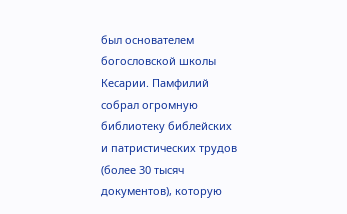был основателем богословской школы Кесарии. Памфилий собрал огромную библиотеку библейских и патристических трудов (более 30 тысяч документов), которую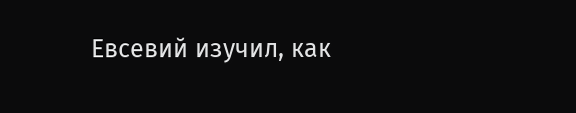Евсевий изучил, как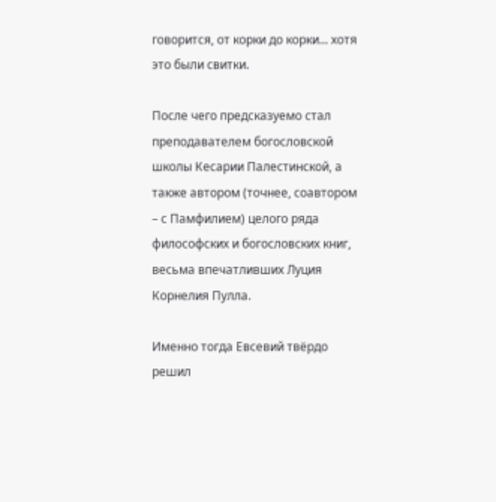говорится, от корки до корки... хотя это были свитки.

После чего предсказуемо стал преподавателем богословской школы Кесарии Палестинской, а также автором (точнее, соавтором – с Памфилием) целого ряда философских и богословских книг, весьма впечатливших Луция Корнелия Пулла.

Именно тогда Евсевий твёрдо решил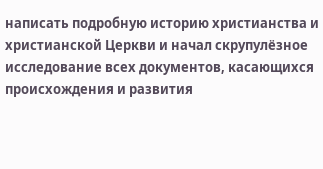написать подробную историю христианства и христианской Церкви и начал скрупулёзное исследование всех документов, касающихся происхождения и развития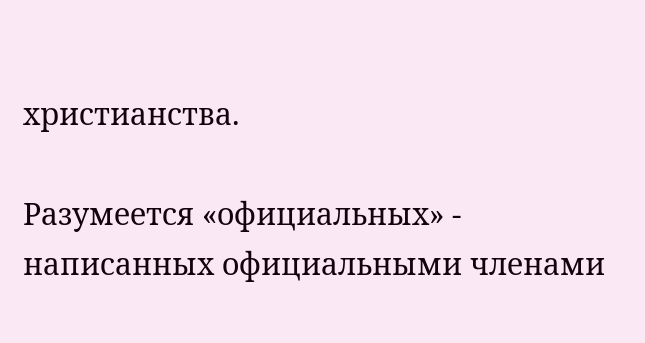христианства.

Разумеется «официальных» - написанных официальными членами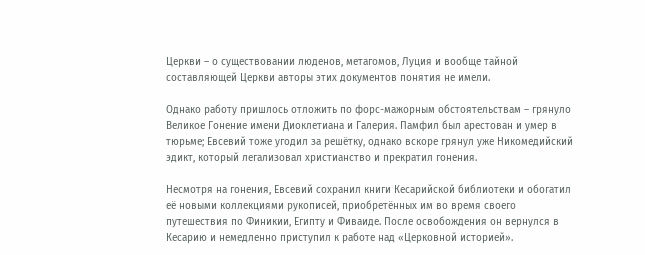Церкви – о существовании люденов, метагомов, Луция и вообще тайной составляющей Церкви авторы этих документов понятия не имели.

Однако работу пришлось отложить по форс-мажорным обстоятельствам – грянуло Великое Гонение имени Диоклетиана и Галерия. Памфил был арестован и умер в тюрьме; Евсевий тоже угодил за решётку, однако вскоре грянул уже Никомедийский эдикт, который легализовал христианство и прекратил гонения.

Несмотря на гонения, Евсевий сохранил книги Кесарийской библиотеки и обогатил её новыми коллекциями рукописей, приобретённых им во время своего путешествия по Финикии, Египту и Фиваиде. После освобождения он вернулся в Кесарию и немедленно приступил к работе над «Церковной историей».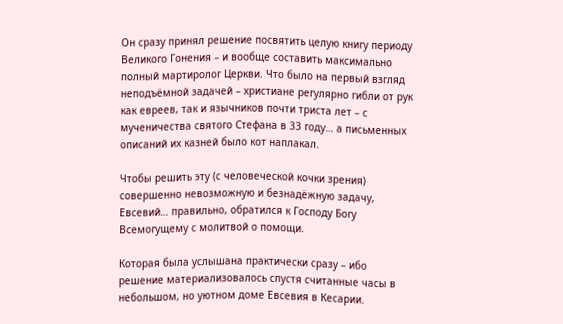Он сразу принял решение посвятить целую книгу периоду Великого Гонения – и вообще составить максимально полный мартиролог Церкви. Что было на первый взгляд неподъёмной задачей – христиане регулярно гибли от рук как евреев, так и язычников почти триста лет – с мученичества святого Стефана в 33 году… а письменных описаний их казней было кот наплакал.

Чтобы решить эту (с человеческой кочки зрения) совершенно невозможную и безнадёжную задачу, Евсевий… правильно, обратился к Господу Богу Всемогущему с молитвой о помощи.

Которая была услышана практически сразу – ибо решение материализовалось спустя считанные часы в небольшом, но уютном доме Евсевия в Кесарии.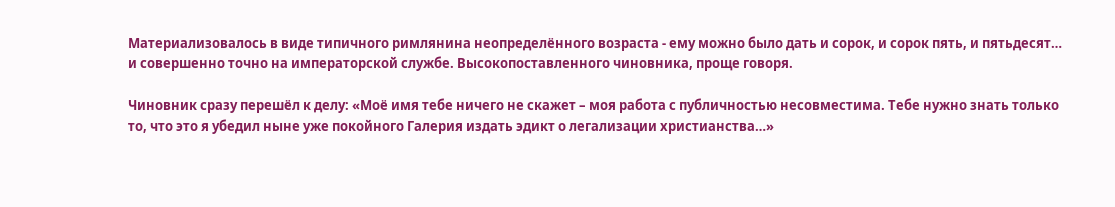Материализовалось в виде типичного римлянина неопределённого возраста - ему можно было дать и сорок, и сорок пять, и пятьдесят… и совершенно точно на императорской службе. Высокопоставленного чиновника, проще говоря.

Чиновник сразу перешёл к делу: «Моё имя тебе ничего не скажет – моя работа с публичностью несовместима. Тебе нужно знать только то, что это я убедил ныне уже покойного Галерия издать эдикт о легализации христианства…»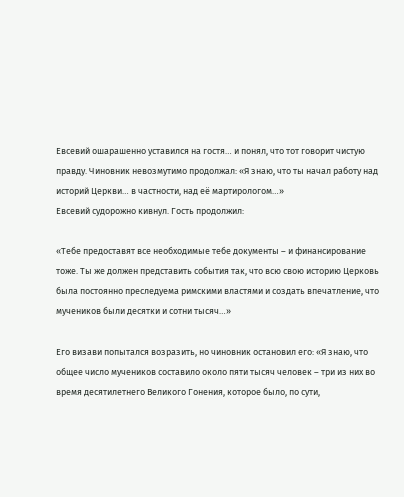Евсевий ошарашенно уставился на гостя… и понял, что тот говорит чистую правду. Чиновник невозмутимо продолжал: «Я знаю, что ты начал работу над историй Церкви… в частности, над её мартирологом…»
Евсевий судорожно кивнул. Гость продолжил:

«Тебе предоставят все необходимые тебе документы – и финансирование тоже. Ты же должен представить события так, что всю свою историю Церковь была постоянно преследуема римскими властями и создать впечатление, что мучеников были десятки и сотни тысяч…»

Его визави попытался возразить, но чиновник остановил его: «Я знаю, что общее число мучеников составило около пяти тысяч человек – три из них во время десятилетнего Великого Гонения, которое было, по сути,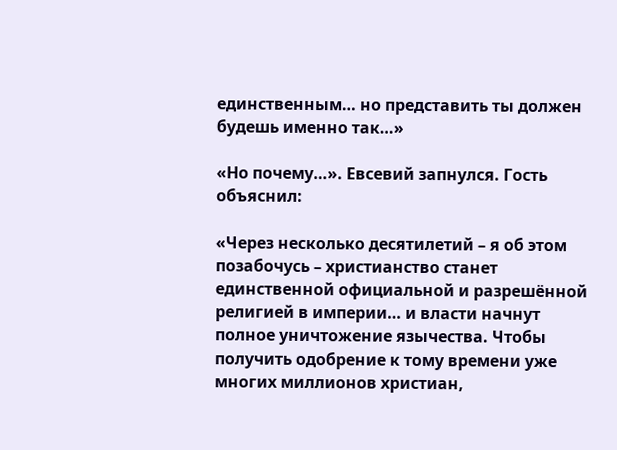единственным… но представить ты должен будешь именно так…»

«Но почему…». Евсевий запнулся. Гость объяснил:

«Через несколько десятилетий – я об этом позабочусь – христианство станет единственной официальной и разрешённой религией в империи… и власти начнут полное уничтожение язычества. Чтобы получить одобрение к тому времени уже многих миллионов христиан,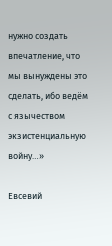нужно создать впечатление, что мы вынуждены это сделать, ибо ведём с язычеством экзистенциальную войну…»

Евсевий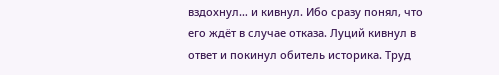вздохнул… и кивнул. Ибо сразу понял, что его ждёт в случае отказа. Луций кивнул в ответ и покинул обитель историка. Труд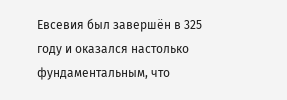Евсевия был завершён в 325 году и оказался настолько фундаментальным, что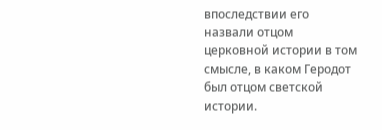впоследствии его назвали отцом церковной истории в том смысле, в каком Геродот был отцом светской истории.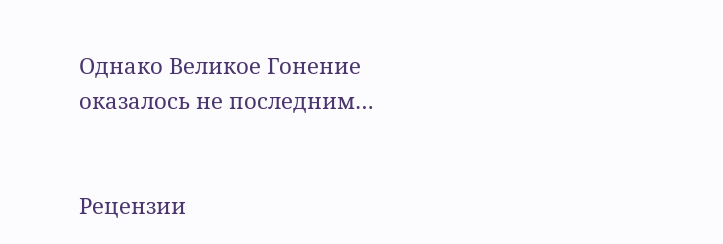Однако Великое Гонение оказалось не последним…


Рецензии